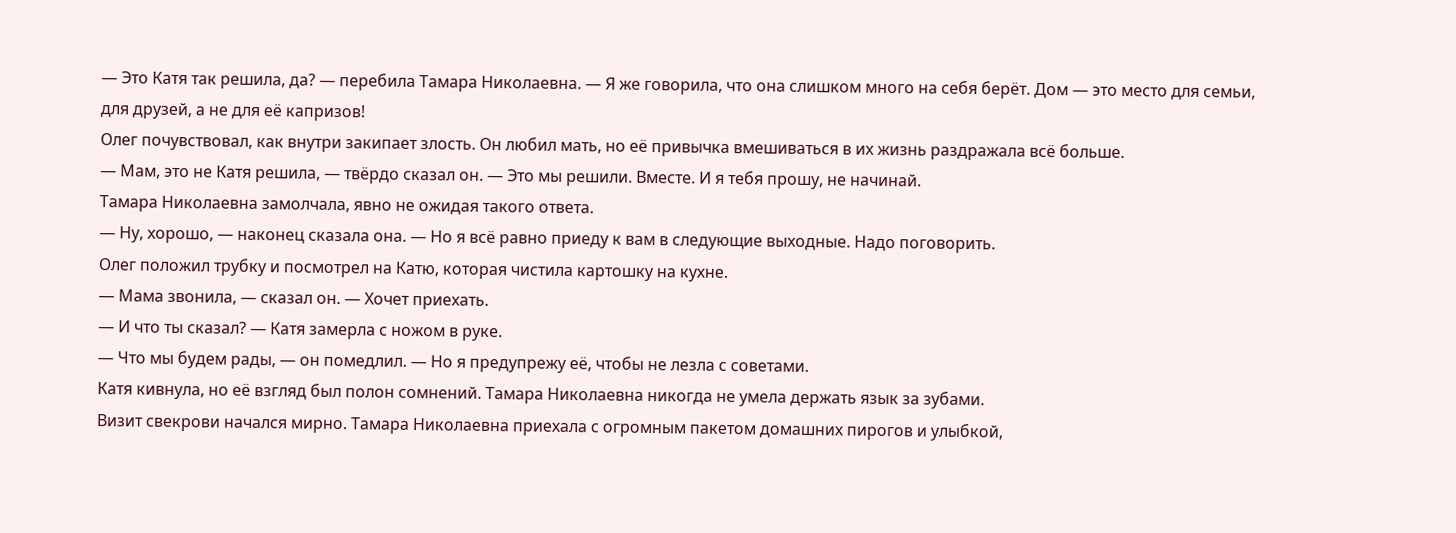— Это Катя так решила, да? — перебила Тамара Николаевна. — Я же говорила, что она слишком много на себя берёт. Дом — это место для семьи, для друзей, а не для её капризов!
Олег почувствовал, как внутри закипает злость. Он любил мать, но её привычка вмешиваться в их жизнь раздражала всё больше.
— Мам, это не Катя решила, — твёрдо сказал он. — Это мы решили. Вместе. И я тебя прошу, не начинай.
Тамара Николаевна замолчала, явно не ожидая такого ответа.
— Ну, хорошо, — наконец сказала она. — Но я всё равно приеду к вам в следующие выходные. Надо поговорить.
Олег положил трубку и посмотрел на Катю, которая чистила картошку на кухне.
— Мама звонила, — сказал он. — Хочет приехать.
— И что ты сказал? — Катя замерла с ножом в руке.
— Что мы будем рады, — он помедлил. — Но я предупрежу её, чтобы не лезла с советами.
Катя кивнула, но её взгляд был полон сомнений. Тамара Николаевна никогда не умела держать язык за зубами.
Визит свекрови начался мирно. Тамара Николаевна приехала с огромным пакетом домашних пирогов и улыбкой,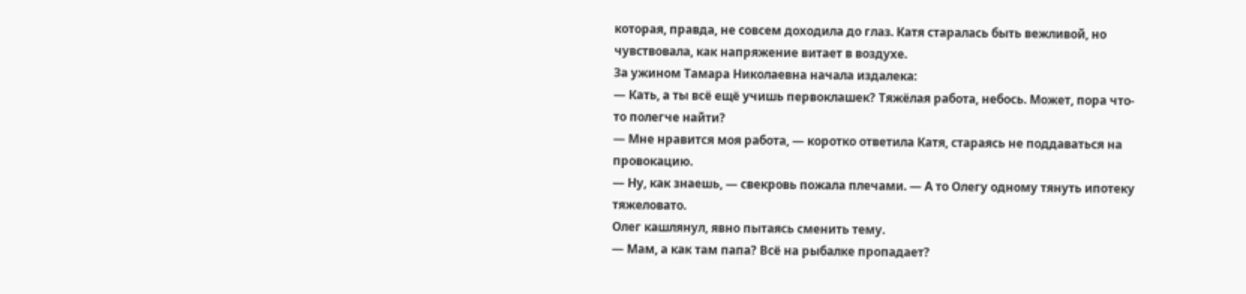которая, правда, не совсем доходила до глаз. Катя старалась быть вежливой, но чувствовала, как напряжение витает в воздухе.
За ужином Тамара Николаевна начала издалека:
— Кать, а ты всё ещё учишь первоклашек? Тяжёлая работа, небось. Может, пора что-то полегче найти?
— Мне нравится моя работа, — коротко ответила Катя, стараясь не поддаваться на провокацию.
— Ну, как знаешь, — свекровь пожала плечами. — А то Олегу одному тянуть ипотеку тяжеловато.
Олег кашлянул, явно пытаясь сменить тему.
— Мам, а как там папа? Всё на рыбалке пропадает?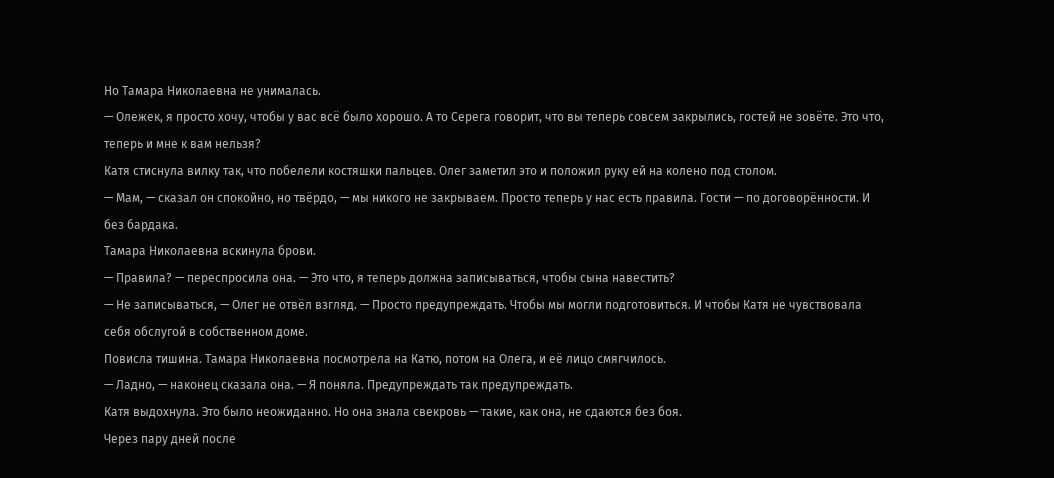Но Тамара Николаевна не унималась.
— Олежек, я просто хочу, чтобы у вас всё было хорошо. А то Серега говорит, что вы теперь совсем закрылись, гостей не зовёте. Это что, теперь и мне к вам нельзя?
Катя стиснула вилку так, что побелели костяшки пальцев. Олег заметил это и положил руку ей на колено под столом.
— Мам, — сказал он спокойно, но твёрдо, — мы никого не закрываем. Просто теперь у нас есть правила. Гости — по договорённости. И без бардака.
Тамара Николаевна вскинула брови.
— Правила? — переспросила она. — Это что, я теперь должна записываться, чтобы сына навестить?
— Не записываться, — Олег не отвёл взгляд. — Просто предупреждать. Чтобы мы могли подготовиться. И чтобы Катя не чувствовала себя обслугой в собственном доме.
Повисла тишина. Тамара Николаевна посмотрела на Катю, потом на Олега, и её лицо смягчилось.
— Ладно, — наконец сказала она. — Я поняла. Предупреждать так предупреждать.
Катя выдохнула. Это было неожиданно. Но она знала свекровь — такие, как она, не сдаются без боя.
Через пару дней после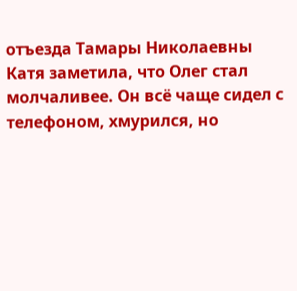отъезда Тамары Николаевны Катя заметила, что Олег стал молчаливее. Он всё чаще сидел с телефоном, хмурился, но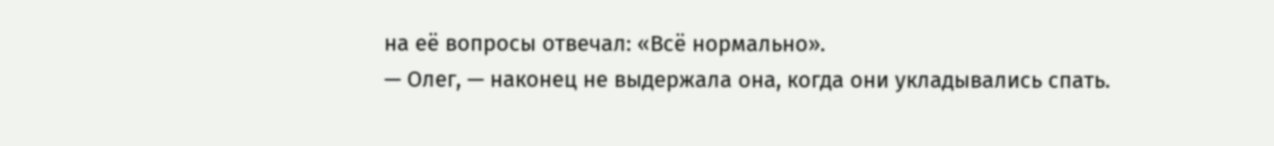на её вопросы отвечал: «Всё нормально».
— Олег, — наконец не выдержала она, когда они укладывались спать.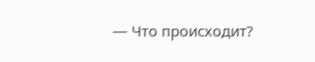— Что происходит?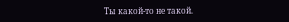Ты какой-то не такой.